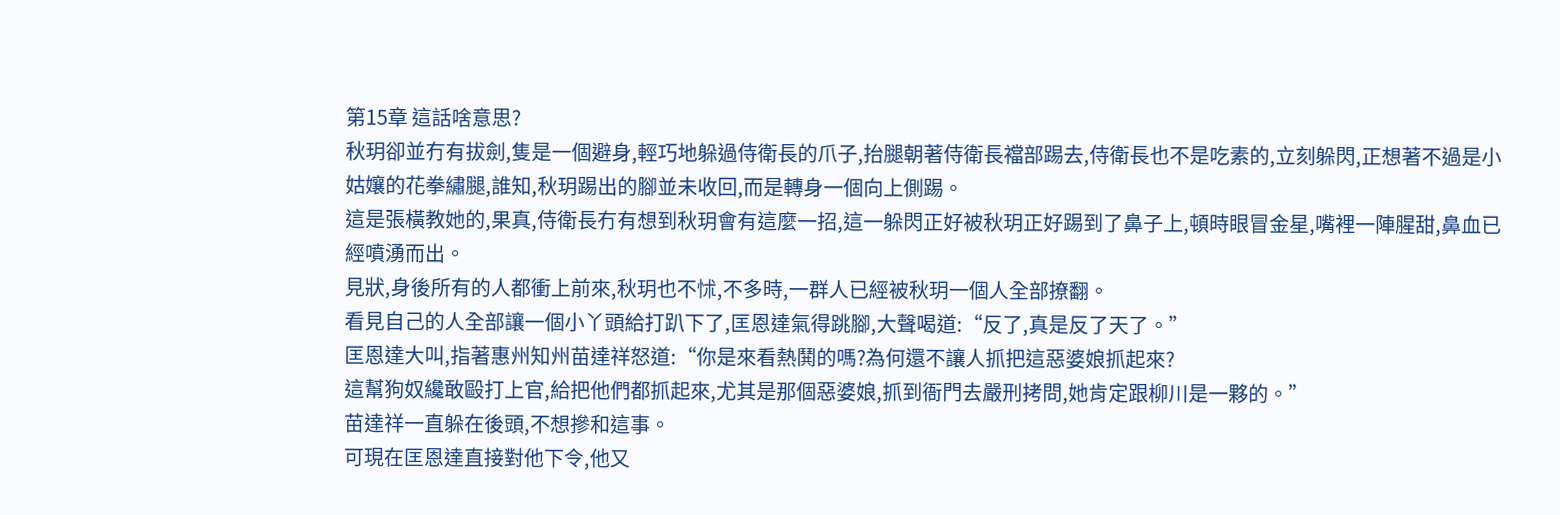第15章 這話啥意思?
秋玥卻並冇有拔劍,隻是一個避身,輕巧地躲過侍衛長的爪子,抬腿朝著侍衛長襠部踢去,侍衛長也不是吃素的,立刻躲閃,正想著不過是小姑孃的花拳繡腿,誰知,秋玥踢出的腳並未收回,而是轉身一個向上側踢。
這是張橫教她的,果真,侍衛長冇有想到秋玥會有這麼一招,這一躲閃正好被秋玥正好踢到了鼻子上,頓時眼冒金星,嘴裡一陣腥甜,鼻血已經噴湧而出。
見狀,身後所有的人都衝上前來,秋玥也不怵,不多時,一群人已經被秋玥一個人全部撩翻。
看見自己的人全部讓一個小丫頭給打趴下了,匡恩達氣得跳腳,大聲喝道:“反了,真是反了天了。”
匡恩達大叫,指著惠州知州苗達祥怒道:“你是來看熱鬨的嗎?為何還不讓人抓把這惡婆娘抓起來?
這幫狗奴纔敢毆打上官,給把他們都抓起來,尤其是那個惡婆娘,抓到衙門去嚴刑拷問,她肯定跟柳川是一夥的。”
苗達祥一直躲在後頭,不想摻和這事。
可現在匡恩達直接對他下令,他又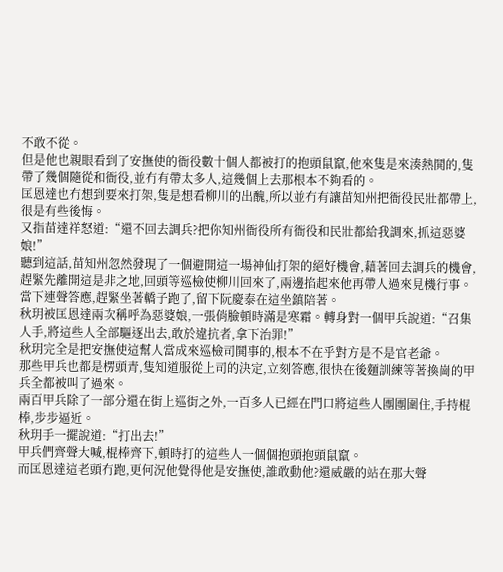不敢不從。
但是他也親眼看到了安撫使的衙役數十個人都被打的抱頭鼠竄,他來隻是來湊熱鬨的,隻帶了幾個隨從和衙役,並冇有帶太多人,這幾個上去那根本不夠看的。
匡恩達也冇想到要來打架,隻是想看柳川的出醜,所以並冇有讓苗知州把衙役民壯都帶上,很是有些後悔。
又指苗達祥怒道:“還不回去調兵?把你知州衙役所有衙役和民壯都給我調來,抓這惡婆娘!”
聽到這話,苗知州忽然發現了一個避開這一場神仙打架的絕好機會,藉著回去調兵的機會,趕緊先離開這是非之地,回頭等巡檢使柳川回來了,兩邊掐起來他再帶人過來見機行事。
當下連聲答應,趕緊坐著轎子跑了,留下阮慶泰在這坐鎮陪著。
秋玥被匡恩達兩次稱呼為惡婆娘,一張俏臉頓時滿是寒霜。轉身對一個甲兵說道:“召集人手,將這些人全部驅逐出去,敢於違抗者,拿下治罪!”
秋玥完全是把安撫使這幫人當成來巡檢司鬨事的,根本不在乎對方是不是官老爺。
那些甲兵也都是楞頭青,隻知道服從上司的決定,立刻答應,很快在後麵訓練等著換崗的甲兵全都被叫了過來。
兩百甲兵除了一部分還在街上巡街之外,一百多人已經在門口將這些人團團圍住,手持棍棒,步步逼近。
秋玥手一擺說道:“打出去!”
甲兵們齊聲大喊,棍棒齊下,頓時打的這些人一個個抱頭抱頭鼠竄。
而匡恩達這老頭冇跑,更何況他覺得他是安撫使,誰敢動他?還威嚴的站在那大聲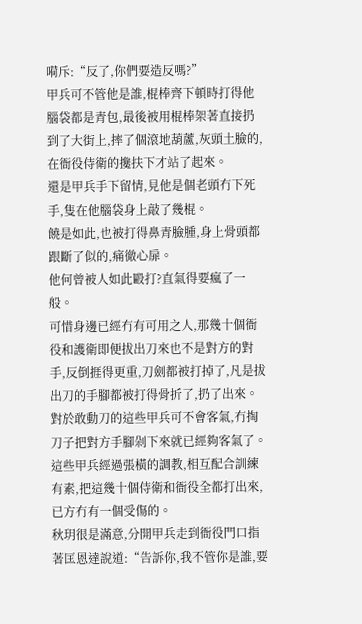嗬斥:“反了,你們要造反嗎?”
甲兵可不管他是誰,棍棒齊下頓時打得他腦袋都是青包,最後被用棍棒架著直接扔到了大街上,摔了個滾地葫蘆,灰頭土臉的,在衙役侍衛的攙扶下才站了起來。
還是甲兵手下留情,見他是個老頭冇下死手,隻在他腦袋身上敲了幾棍。
饒是如此,也被打得鼻青臉腫,身上骨頭都跟斷了似的,痛徹心扉。
他何曾被人如此毆打?直氣得要瘋了一般。
可惜身邊已經冇有可用之人,那幾十個衙役和護衛即便拔出刀來也不是對方的對手,反倒捱得更重,刀劍都被打掉了,凡是拔出刀的手腳都被打得骨折了,扔了出來。
對於敢動刀的這些甲兵可不會客氣,冇掏刀子把對方手腳剁下來就已經夠客氣了。
這些甲兵經過張橫的調教,相互配合訓練有素,把這幾十個侍衛和衙役全都打出來,已方冇有一個受傷的。
秋玥很是滿意,分開甲兵走到衙役門口指著匡恩達說道:“告訴你,我不管你是誰,要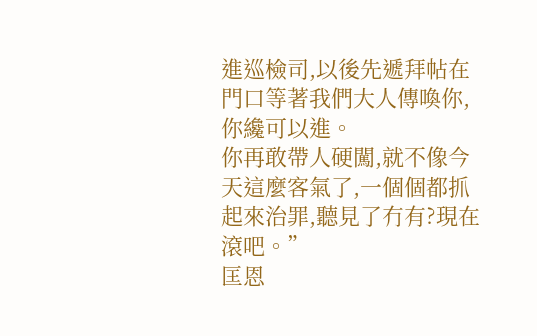進巡檢司,以後先遞拜帖在門口等著我們大人傳喚你,你纔可以進。
你再敢帶人硬闖,就不像今天這麼客氣了,一個個都抓起來治罪,聽見了冇有?現在滾吧。”
匡恩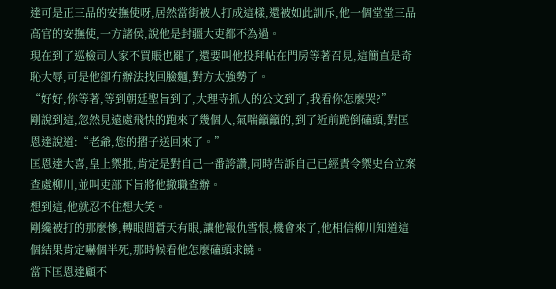達可是正三品的安撫使呀,居然當街被人打成這樣,還被如此訓斥,他一個堂堂三品高官的安撫使,一方諸侯,說他是封疆大吏都不為過。
現在到了巡檢司人家不買賬也罷了,還要叫他投拜帖在門房等著召見,這簡直是奇恥大辱,可是他卻冇辦法找回臉麵,對方太強勢了。
“好好,你等著,等到朝廷聖旨到了,大理寺抓人的公文到了,我看你怎麼哭?”
剛說到這,忽然見遠處飛快的跑來了幾個人,氣喘籲籲的,到了近前跪倒磕頭,對匡恩達說道:“老爺,您的摺子送回來了。”
匡恩達大喜,皇上禦批,肯定是對自己一番誇讚,同時告訴自己已經責令禦史台立案查處柳川,並叫吏部下旨將他撤職查辦。
想到這,他就忍不住想大笑。
剛纔被打的那麼慘,轉眼間蒼天有眼,讓他報仇雪恨,機會來了,他相信柳川知道這個結果肯定嚇個半死,那時候看他怎麼磕頭求饒。
當下匡恩達顧不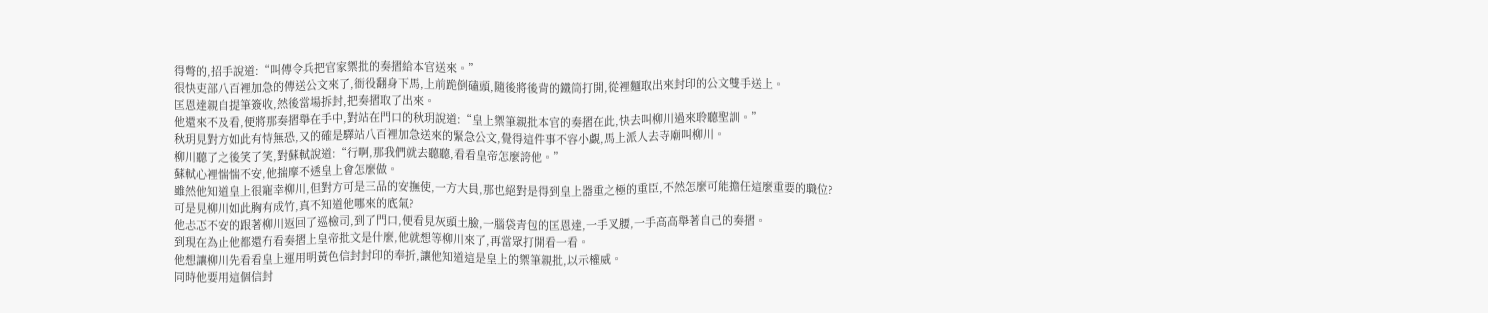得彆的,招手說道:“叫傳令兵把官家禦批的奏摺給本官送來。”
很快吏部八百裡加急的傳送公文來了,衙役翻身下馬,上前跪倒磕頭,隨後將後背的鐵筒打開,從裡麵取出來封印的公文雙手送上。
匡恩達親自提筆簽收,然後當場拆封,把奏摺取了出來。
他還來不及看,便將那奏摺舉在手中,對站在門口的秋玥說道:“皇上禦筆親批本官的奏摺在此,快去叫柳川過來聆聽聖訓。”
秋玥見對方如此有恃無恐,又的確是驛站八百裡加急送來的緊急公文,覺得這件事不容小覷,馬上派人去寺廟叫柳川。
柳川聽了之後笑了笑,對蘇軾說道:“行啊,那我們就去聽聽,看看皇帝怎麼誇他。”
蘇軾心裡惴惴不安,他揣摩不透皇上會怎麼做。
雖然他知道皇上很寵幸柳川,但對方可是三品的安撫使,一方大員,那也絕對是得到皇上器重之極的重臣,不然怎麼可能擔任這麼重要的職位?
可是見柳川如此胸有成竹,真不知道他哪來的底氣?
他忐忑不安的跟著柳川返回了巡檢司,到了門口,便看見灰頭土臉,一腦袋青包的匡恩達,一手叉腰,一手高高舉著自己的奏摺。
到現在為止他都還冇看奏摺上皇帝批文是什麼,他就想等柳川來了,再當眾打開看一看。
他想讓柳川先看看皇上運用明黃色信封封印的奉折,讓他知道這是皇上的禦筆親批,以示權威。
同時他要用這個信封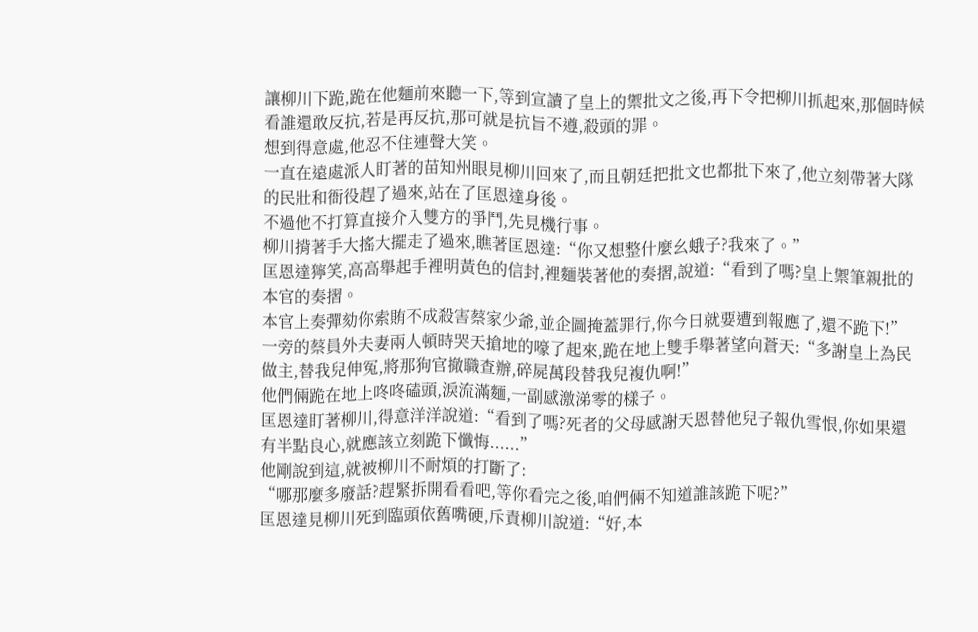讓柳川下跪,跪在他麵前來聽一下,等到宣讀了皇上的禦批文之後,再下令把柳川抓起來,那個時候看誰還敢反抗,若是再反抗,那可就是抗旨不遵,殺頭的罪。
想到得意處,他忍不住連聲大笑。
一直在遠處派人盯著的苗知州眼見柳川回來了,而且朝廷把批文也都批下來了,他立刻帶著大隊的民壯和衙役趕了過來,站在了匡恩達身後。
不過他不打算直接介入雙方的爭鬥,先見機行事。
柳川揹著手大搖大擺走了過來,瞧著匡恩達:“你又想整什麼幺蛾子?我來了。”
匡恩達獰笑,高高舉起手裡明黃色的信封,裡麵裝著他的奏摺,說道:“看到了嗎?皇上禦筆親批的本官的奏摺。
本官上奏彈劾你索賄不成殺害蔡家少爺,並企圖掩蓋罪行,你今日就要遭到報應了,還不跪下!”
一旁的蔡員外夫妻兩人頓時哭天搶地的嚎了起來,跪在地上雙手舉著望向蒼天:“多謝皇上為民做主,替我兒伸冤,將那狗官撤職查辦,碎屍萬段替我兒複仇啊!”
他們倆跪在地上咚咚磕頭,淚流滿麵,一副感激涕零的樣子。
匡恩達盯著柳川,得意洋洋說道:“看到了嗎?死者的父母感謝天恩替他兒子報仇雪恨,你如果還有半點良心,就應該立刻跪下懺悔......”
他剛說到這,就被柳川不耐煩的打斷了:
“哪那麼多廢話?趕緊拆開看看吧,等你看完之後,咱們倆不知道誰該跪下呢?”
匡恩達見柳川死到臨頭依舊嘴硬,斥責柳川說道:“好,本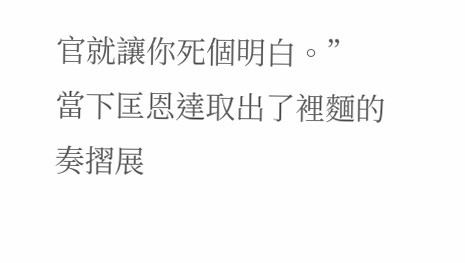官就讓你死個明白。”
當下匡恩達取出了裡麵的奏摺展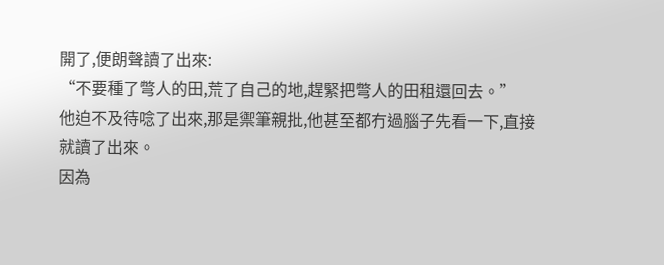開了,便朗聲讀了出來:
“不要種了彆人的田,荒了自己的地,趕緊把彆人的田租還回去。”
他迫不及待唸了出來,那是禦筆親批,他甚至都冇過腦子先看一下,直接就讀了出來。
因為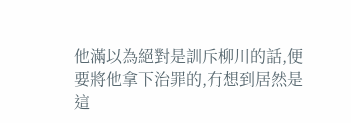他滿以為絕對是訓斥柳川的話,便要將他拿下治罪的,冇想到居然是這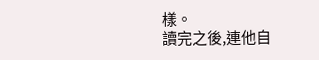樣。
讀完之後,連他自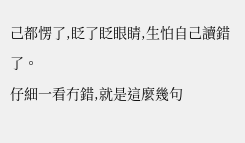己都愣了,眨了眨眼睛,生怕自己讀錯了。
仔細一看冇錯,就是這麼幾句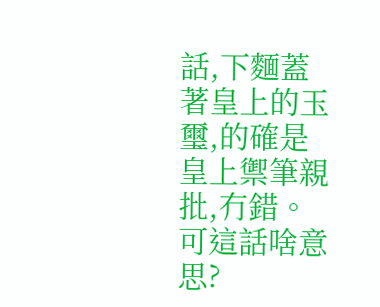話,下麵蓋著皇上的玉璽,的確是皇上禦筆親批,冇錯。
可這話啥意思?